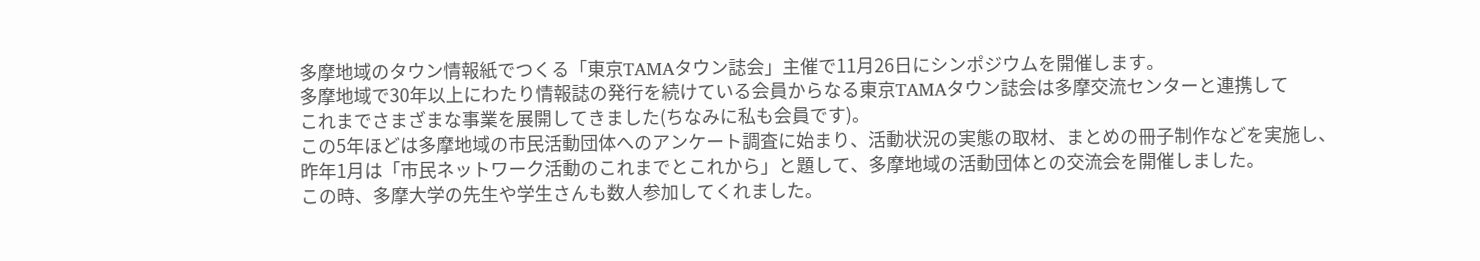多摩地域のタウン情報紙でつくる「東京TAMAタウン誌会」主催で11月26日にシンポジウムを開催します。
多摩地域で30年以上にわたり情報誌の発行を続けている会員からなる東京TAMAタウン誌会は多摩交流センターと連携して
これまでさまざまな事業を展開してきました(ちなみに私も会員です)。
この5年ほどは多摩地域の市民活動団体へのアンケート調査に始まり、活動状況の実態の取材、まとめの冊子制作などを実施し、
昨年1月は「市民ネットワーク活動のこれまでとこれから」と題して、多摩地域の活動団体との交流会を開催しました。
この時、多摩大学の先生や学生さんも数人参加してくれました。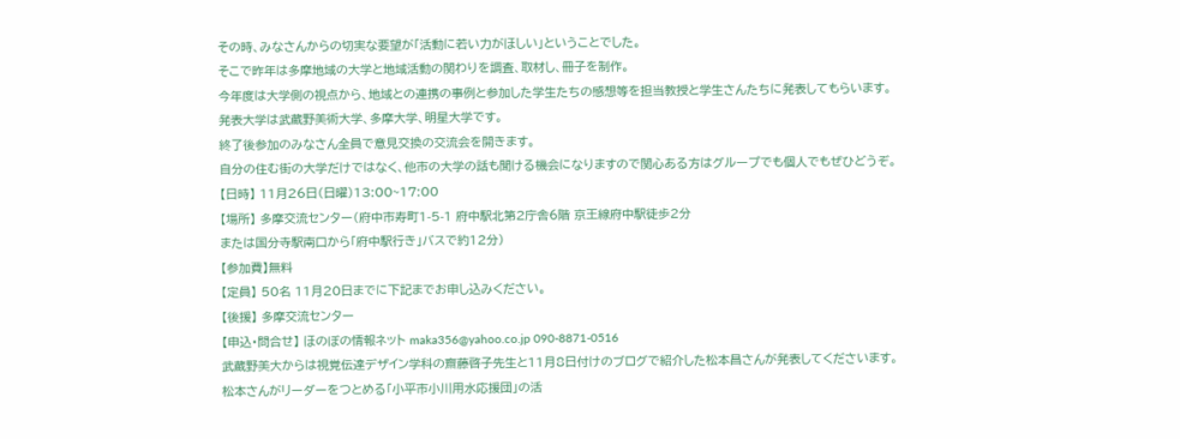その時、みなさんからの切実な要望が「活動に若い力がほしい」ということでした。
そこで昨年は多摩地域の大学と地域活動の関わりを調査、取材し、冊子を制作。
今年度は大学側の視点から、地域との連携の事例と参加した学生たちの感想等を担当教授と学生さんたちに発表してもらいます。
発表大学は武蔵野美術大学、多摩大学、明星大学です。
終了後参加のみなさん全員で意見交換の交流会を開きます。
自分の住む街の大学だけではなく、他市の大学の話も聞ける機会になりますので関心ある方はグループでも個人でもぜひどうぞ。
【日時】 11月26日(日曜)13:00~17:00
【場所】 多摩交流センター(府中市寿町1-5-1 府中駅北第2庁舎6階 京王線府中駅徒歩2分
または国分寺駅南口から「府中駅行き」バスで約12分)
【参加費】無料
【定員】 50名 11月20日までに下記までお申し込みください。
【後援】 多摩交流センター
【申込・問合せ】 ほのぼの情報ネット maka356@yahoo.co.jp 090-8871-0516
武蔵野美大からは視覚伝達デザイン学科の齋藤啓子先生と11月8日付けのブログで紹介した松本昌さんが発表してくださいます。
松本さんがリーダーをつとめる「小平市小川用水応援団」の活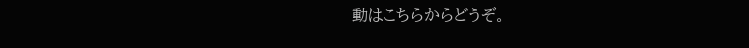動はこちらからどうぞ。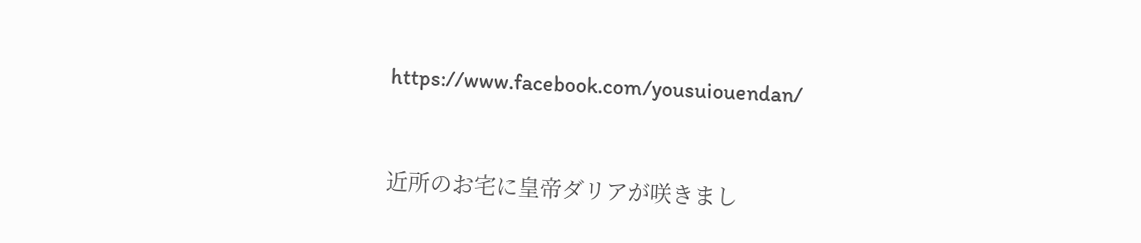https://www.facebook.com/yousuiouendan/


近所のお宅に皇帝ダリアが咲きまし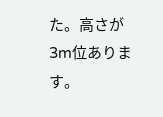た。高さが3m位あります。